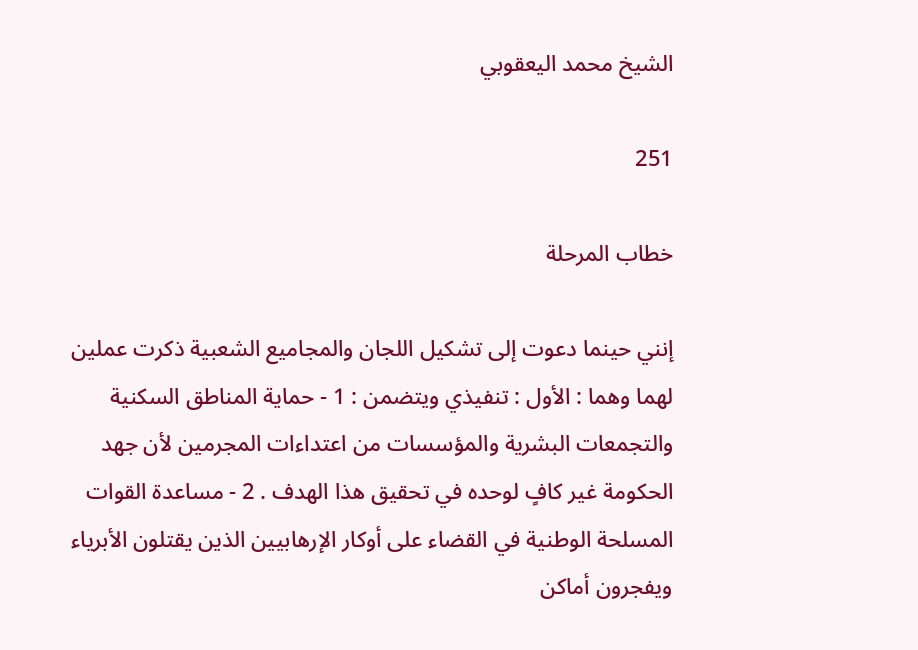الشيخ محمد اليعقوبي

251

خطاب المرحلة

إنني حينما دعوت إلى تشكيل اللجان والمجاميع الشعبية ذكرت عملين لهما وهما : الأول : تنفيذي ويتضمن : 1 - حماية المناطق السكنية والتجمعات البشرية والمؤسسات من اعتداءات المجرمين لأن جهد الحكومة غير كافٍ لوحده في تحقيق هذا الهدف . 2 - مساعدة القوات المسلحة الوطنية في القضاء على أوكار الإرهابيين الذين يقتلون الأبرياء ويفجرون أماكن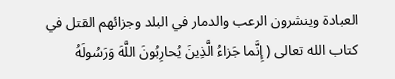العبادة وينشرون الرعب والدمار في البلد وجزائهم القتل في كتاب الله تعالى ( إِنَّما جَزاءُ الَّذِينَ يُحارِبُونَ اللَّهَ وَرَسُولَهُ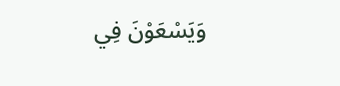وَيَسْعَوْنَ فِي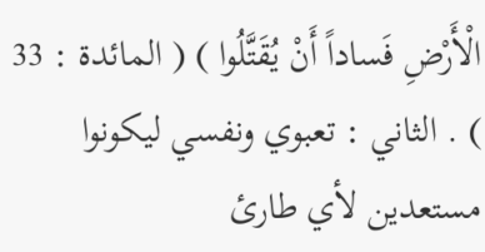الْأَرْضِ فَساداً أَنْ يُقَتَّلُوا ) ( المائدة : 33 ) . الثاني : تعبوي ونفسي ليكونوا مستعدين لأي طارئ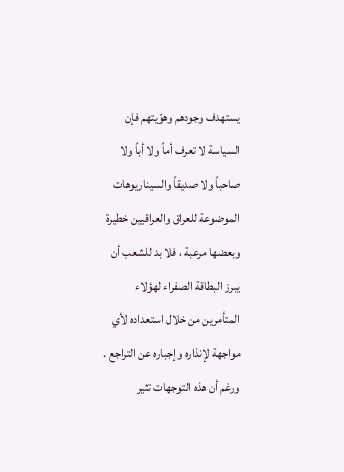يستهدف وجودهم وهوّيتهم فإن السياسة لا تعرف أماً ولا أباً ولا صاحباً ولا صديقاً والسيناريوهات الموضوعة للعراق والعراقيين خطيرة وبعضها مرعبة ، فلا بد للشعب أن يبرز البطاقة الصفراء لهؤلاء المتأمرين من خلال استعداده لأي مواجهة لإنذاره وإجباره عن التراجع . ورغم أن هذه التوجهات تثير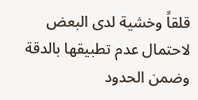قلقاً وخشية لدى البعض لاحتمال عدم تطبيقها بالدقة وضمن الحدود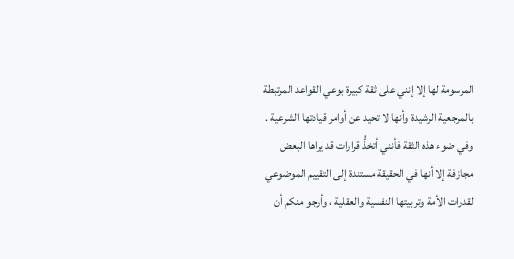المرسومة لها إلا إنني على ثقة كبيرة بوعي القواعد المرتبطة بالمرجعية الرشيدة وأنها لا تحيد عن أوامر قيادتها الشرعية . وفي ضوء هذه الثقة فأنني أتخذُّ قرارات قد يراها البعض مجازفة إلا أنها في الحقيقة مستندة إلى التقييم الموضوعي لقدرات الأمة وتربيتها النفسية والعقلية ، وأرجو منكم أن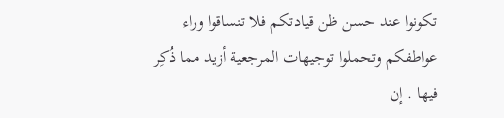تكونوا عند حسن ظن قيادتكم فلا تنساقوا وراء عواطفكم وتحملوا توجيهات المرجعية أزيد مما ذُكِر فيها . إن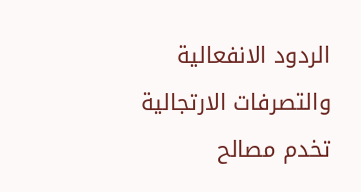الردود الانفعالية والتصرفات الارتجالية تخدم مصالح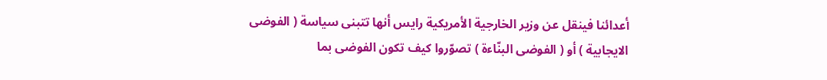أعدائنا فينقل عن وزير الخارجية الأمريكية رايس أنها تتبنى سياسة ( الفوضى الايجابية ) أو ( الفوضى البنّاءة ) تصوّروا كيف تكون الفوضى بما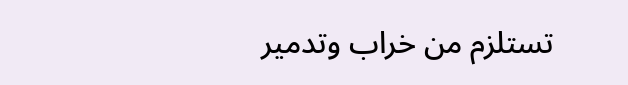تستلزم من خراب وتدمير